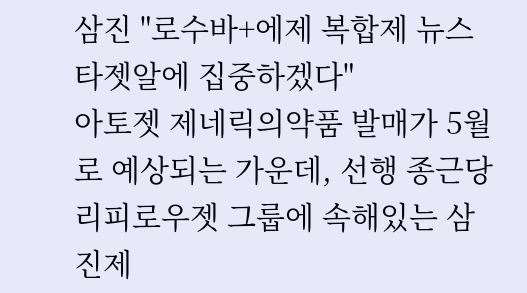삼진 "로수바+에제 복합제 뉴스타젯알에 집중하겠다"
아토젯 제네릭의약품 발매가 5월로 예상되는 가운데, 선행 종근당 리피로우젯 그룹에 속해있는 삼진제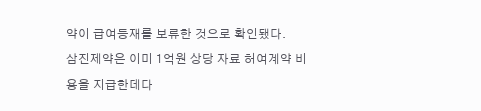약이 급여등재를 보류한 것으로 확인됐다.
삼진제약은 이미 1억원 상당 자료 허여계약 비용을 지급한데다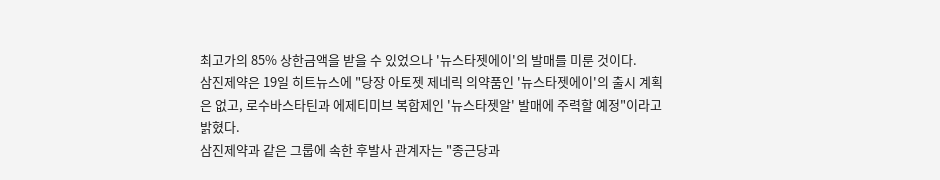최고가의 85% 상한금액을 받을 수 있었으나 '뉴스타젯에이'의 발매를 미룬 것이다.
삼진제약은 19일 히트뉴스에 "당장 아토젯 제네릭 의약품인 '뉴스타젯에이'의 출시 계획은 없고, 로수바스타틴과 에제티미브 복합제인 '뉴스타젯알' 발매에 주력할 예정"이라고 밝혔다.
삼진제약과 같은 그룹에 속한 후발사 관계자는 "종근당과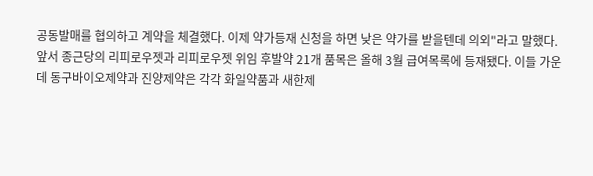공동발매를 협의하고 계약을 체결했다. 이제 약가등재 신청을 하면 낮은 약가를 받을텐데 의외"라고 말했다.
앞서 종근당의 리피로우젯과 리피로우젯 위임 후발약 21개 품목은 올해 3월 급여목록에 등재됐다. 이들 가운데 동구바이오제약과 진양제약은 각각 화일약품과 새한제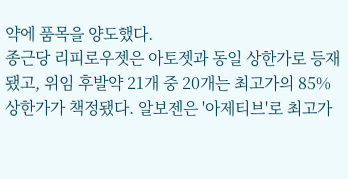약에 품목을 양도했다.
종근당 리피로우젯은 아토젯과 동일 상한가로 등재됐고, 위임 후발약 21개 중 20개는 최고가의 85% 상한가가 책정됐다. 알보젠은 '아제티브'로 최고가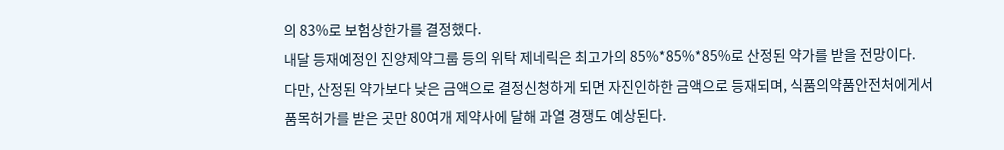의 83%로 보험상한가를 결정했다.
내달 등재예정인 진양제약그룹 등의 위탁 제네릭은 최고가의 85%*85%*85%로 산정된 약가를 받을 전망이다.
다만, 산정된 약가보다 낮은 금액으로 결정신청하게 되면 자진인하한 금액으로 등재되며, 식품의약품안전처에게서 품목허가를 받은 곳만 80여개 제약사에 달해 과열 경쟁도 예상된다.